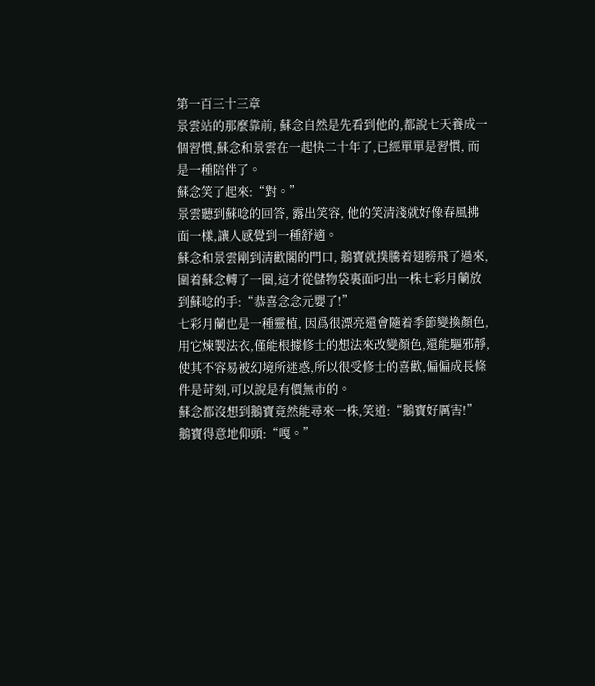第一百三十三章
景雲站的那麼靠前, 蘇念自然是先看到他的,都說七天養成一個習慣,蘇念和景雲在一起快二十年了,已經單單是習慣, 而是一種陪伴了。
蘇念笑了起來:“對。”
景雲聽到蘇唸的回答, 露出笑容, 他的笑清淺就好像春風拂面一樣,讓人感覺到一種舒適。
蘇念和景雲剛到清歡閣的門口, 鵝寶就撲騰着翅膀飛了過來, 圍着蘇念轉了一圈,這才從儲物袋裏面叼出一株七彩月蘭放到蘇唸的手:“恭喜念念元嬰了!”
七彩月蘭也是一種靈植, 因爲很漂亮還會隨着季節變換顏色, 用它煉製法衣,僅能根據修士的想法來改變顏色,還能驅邪靜, 使其不容易被幻境所迷惑,所以很受修士的喜歡,偏偏成長條件是苛刻,可以說是有價無市的。
蘇念都沒想到鵝寶竟然能尋來一株,笑道:“鵝寶好厲害!”
鵝寶得意地仰頭:“嘎。”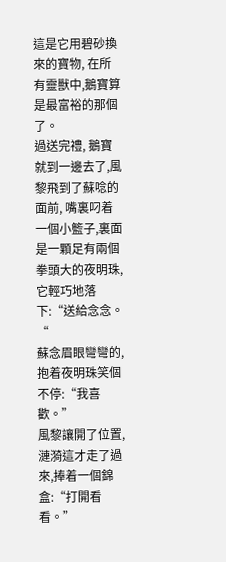這是它用碧砂換來的寶物, 在所有靈獸中,鵝寶算是最富裕的那個了。
過送完禮, 鵝寶就到一邊去了,風黎飛到了蘇唸的面前, 嘴裏叼着一個小籃子,裏面是一顆足有兩個拳頭大的夜明珠,它輕巧地落下:“送給念念。“
蘇念眉眼彎彎的, 抱着夜明珠笑個不停:“我喜歡。”
風黎讓開了位置,漣漪這才走了過來,捧着一個錦盒:“打開看看。”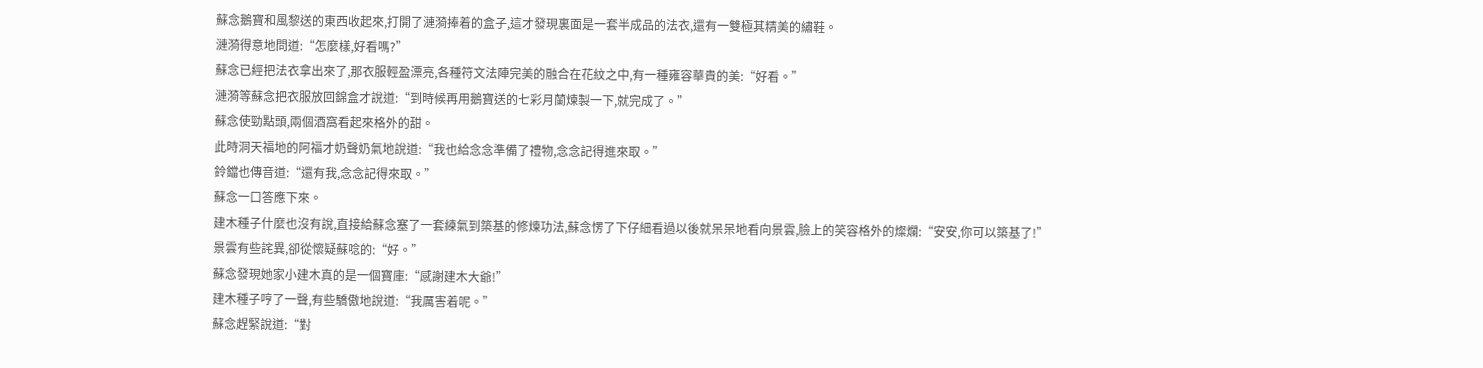蘇念鵝寶和風黎送的東西收起來,打開了漣漪捧着的盒子,這才發現裏面是一套半成品的法衣,還有一雙極其精美的繡鞋。
漣漪得意地問道:“怎麼樣,好看嗎?”
蘇念已經把法衣拿出來了,那衣服輕盈漂亮,各種符文法陣完美的融合在花紋之中,有一種雍容華貴的美:“好看。”
漣漪等蘇念把衣服放回錦盒才說道:“到時候再用鵝寶送的七彩月蘭煉製一下,就完成了。”
蘇念使勁點頭,兩個酒窩看起來格外的甜。
此時洞天福地的阿福才奶聲奶氣地說道:“我也給念念準備了禮物,念念記得進來取。”
鈴鐺也傳音道:“還有我,念念記得來取。”
蘇念一口答應下來。
建木種子什麼也沒有說,直接給蘇念塞了一套練氣到築基的修煉功法,蘇念愣了下仔細看過以後就呆呆地看向景雲,臉上的笑容格外的燦爛:“安安,你可以築基了!”
景雲有些詫異,卻從懷疑蘇唸的:“好。”
蘇念發現她家小建木真的是一個寶庫:“感謝建木大爺!”
建木種子哼了一聲,有些驕傲地說道:“我厲害着呢。”
蘇念趕緊說道:“對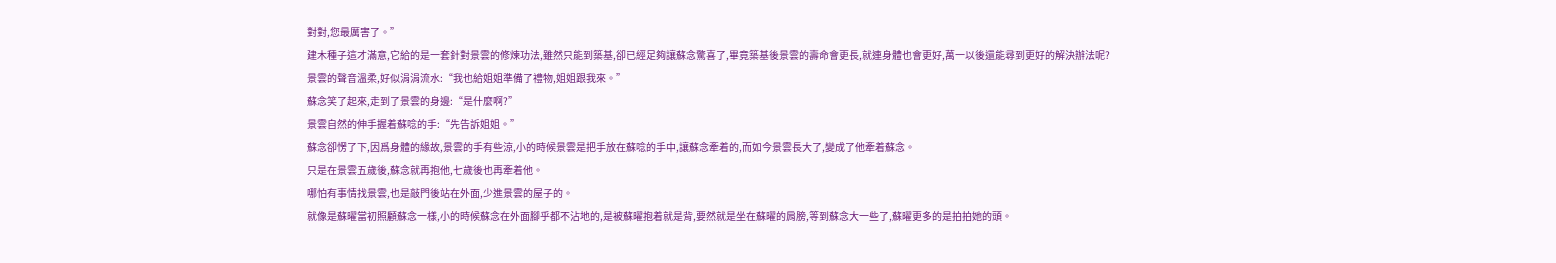對對,您最厲害了。”
建木種子這才滿意,它給的是一套針對景雲的修煉功法,雖然只能到築基,卻已經足夠讓蘇念驚喜了,畢竟築基後景雲的壽命會更長,就連身體也會更好,萬一以後還能尋到更好的解決辦法呢?
景雲的聲音溫柔,好似涓涓流水:“我也給姐姐準備了禮物,姐姐跟我來。”
蘇念笑了起來,走到了景雲的身邊:“是什麼啊?”
景雲自然的伸手握着蘇唸的手:“先告訴姐姐。”
蘇念卻愣了下,因爲身體的緣故,景雲的手有些涼,小的時候景雲是把手放在蘇唸的手中,讓蘇念牽着的,而如今景雲長大了,變成了他牽着蘇念。
只是在景雲五歲後,蘇念就再抱他,七歲後也再牽着他。
哪怕有事情找景雲,也是敲門後站在外面,少進景雲的屋子的。
就像是蘇曜當初照顧蘇念一樣,小的時候蘇念在外面腳乎都不沾地的,是被蘇曜抱着就是背,要然就是坐在蘇曜的肩膀,等到蘇念大一些了,蘇曜更多的是拍拍她的頭。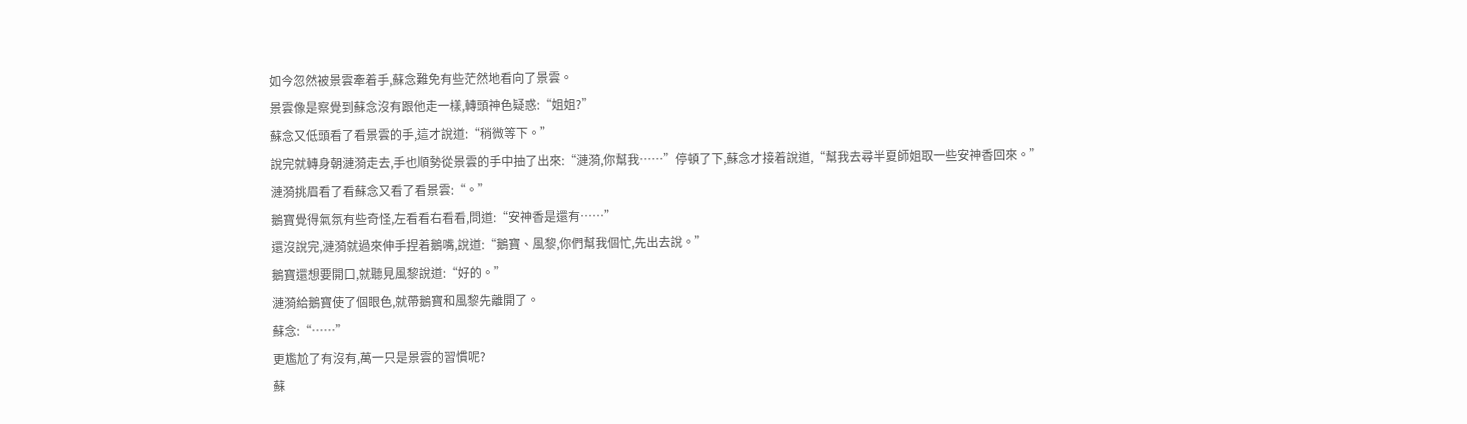如今忽然被景雲牽着手,蘇念難免有些茫然地看向了景雲。
景雲像是察覺到蘇念沒有跟他走一樣,轉頭神色疑惑:“姐姐?”
蘇念又低頭看了看景雲的手,這才說道:“稍微等下。”
說完就轉身朝漣漪走去,手也順勢從景雲的手中抽了出來:“漣漪,你幫我……”停頓了下,蘇念才接着說道,“幫我去尋半夏師姐取一些安神香回來。”
漣漪挑眉看了看蘇念又看了看景雲:“。”
鵝寶覺得氣氛有些奇怪,左看看右看看,問道:“安神香是還有……”
還沒說完,漣漪就過來伸手捏着鵝嘴,說道:“鵝寶、風黎,你們幫我個忙,先出去說。”
鵝寶還想要開口,就聽見風黎說道:“好的。”
漣漪給鵝寶使了個眼色,就帶鵝寶和風黎先離開了。
蘇念:“……”
更尷尬了有沒有,萬一只是景雲的習慣呢?
蘇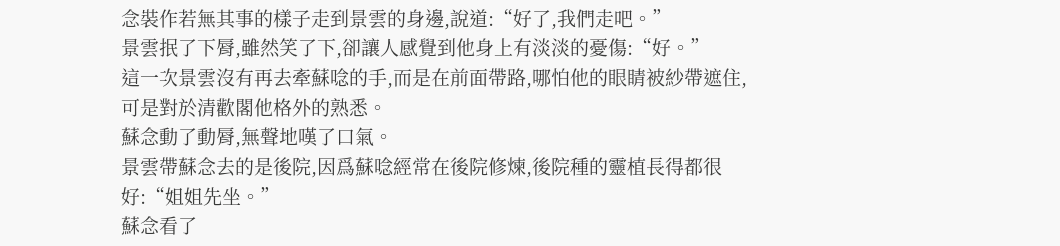念裝作若無其事的樣子走到景雲的身邊,說道:“好了,我們走吧。”
景雲抿了下脣,雖然笑了下,卻讓人感覺到他身上有淡淡的憂傷:“好。”
這一次景雲沒有再去牽蘇唸的手,而是在前面帶路,哪怕他的眼睛被紗帶遮住,可是對於清歡閣他格外的熟悉。
蘇念動了動脣,無聲地嘆了口氣。
景雲帶蘇念去的是後院,因爲蘇唸經常在後院修煉,後院種的靈植長得都很好:“姐姐先坐。”
蘇念看了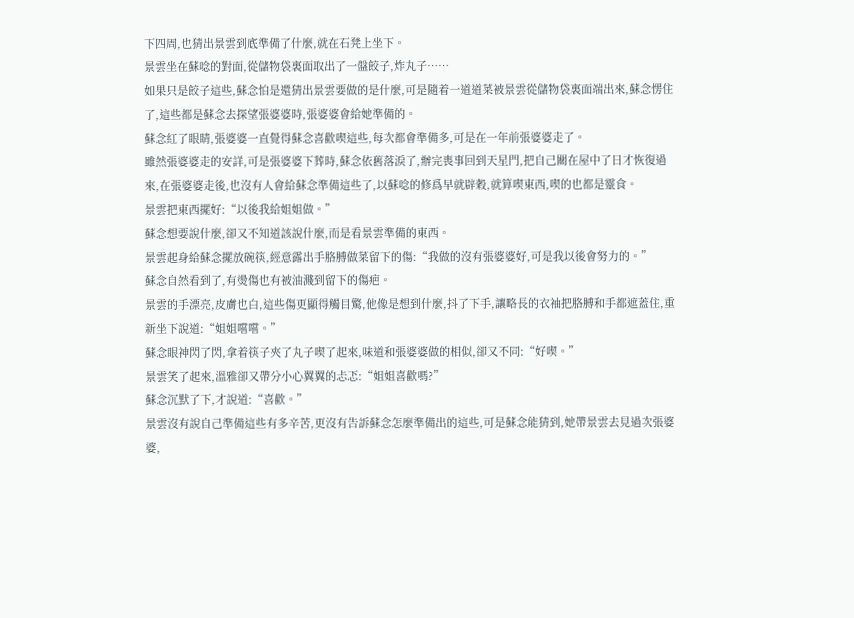下四周,也猜出景雲到底準備了什麼,就在石凳上坐下。
景雲坐在蘇唸的對面,從儲物袋裏面取出了一盤餃子,炸丸子……
如果只是餃子這些,蘇念怕是還猜出景雲要做的是什麼,可是隨着一道道菜被景雲從儲物袋裏面端出來,蘇念愣住了,這些都是蘇念去探望張婆婆時,張婆婆會給她準備的。
蘇念紅了眼睛,張婆婆一直覺得蘇念喜歡喫這些,每次都會準備多,可是在一年前張婆婆走了。
雖然張婆婆走的安詳,可是張婆婆下葬時,蘇念依舊落淚了,辦完喪事回到天星門,把自己關在屋中了日才恢復過來,在張婆婆走後,也沒有人會給蘇念準備這些了,以蘇唸的修爲早就辟穀,就算喫東西,喫的也都是靈食。
景雲把東西擺好:“以後我給姐姐做。”
蘇念想要說什麼,卻又不知道該說什麼,而是看景雲準備的東西。
景雲起身給蘇念擺放碗筷,經意露出手胳膊做菜留下的傷:“我做的沒有張婆婆好,可是我以後會努力的。”
蘇念自然看到了,有燙傷也有被油濺到留下的傷疤。
景雲的手漂亮,皮膚也白,這些傷更顯得觸目驚,他像是想到什麼,抖了下手,讓略長的衣袖把胳膊和手都遮蓋住,重新坐下說道:“姐姐嚐嚐。”
蘇念眼神閃了閃,拿着筷子夾了丸子喫了起來,味道和張婆婆做的相似,卻又不同:“好喫。”
景雲笑了起來,溫雅卻又帶分小心翼翼的忐忑:“姐姐喜歡嗎?”
蘇念沉默了下,才說道:“喜歡。”
景雲沒有說自己準備這些有多辛苦,更沒有告訴蘇念怎麼準備出的這些,可是蘇念能猜到,她帶景雲去見過次張婆婆,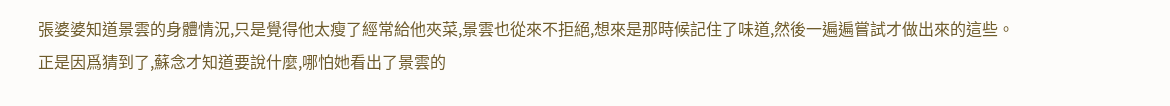張婆婆知道景雲的身體情況,只是覺得他太瘦了經常給他夾菜,景雲也從來不拒絕,想來是那時候記住了味道,然後一遍遍嘗試才做出來的這些。
正是因爲猜到了,蘇念才知道要說什麼,哪怕她看出了景雲的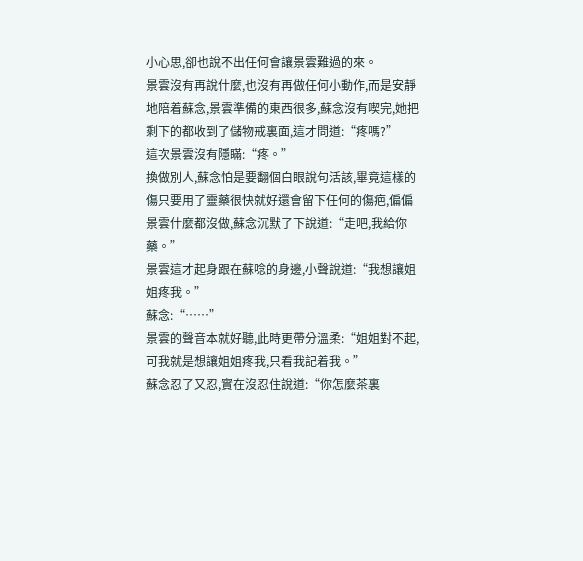小心思,卻也說不出任何會讓景雲難過的來。
景雲沒有再說什麼,也沒有再做任何小動作,而是安靜地陪着蘇念,景雲準備的東西很多,蘇念沒有喫完,她把剩下的都收到了儲物戒裏面,這才問道:“疼嗎?”
這次景雲沒有隱瞞:“疼。”
換做別人,蘇念怕是要翻個白眼說句活該,畢竟這樣的傷只要用了靈藥很快就好還會留下任何的傷疤,偏偏景雲什麼都沒做,蘇念沉默了下說道:“走吧,我給你藥。”
景雲這才起身跟在蘇唸的身邊,小聲說道:“我想讓姐姐疼我。”
蘇念:“……”
景雲的聲音本就好聽,此時更帶分溫柔:“姐姐對不起,可我就是想讓姐姐疼我,只看我記着我。”
蘇念忍了又忍,實在沒忍住說道:“你怎麼茶裏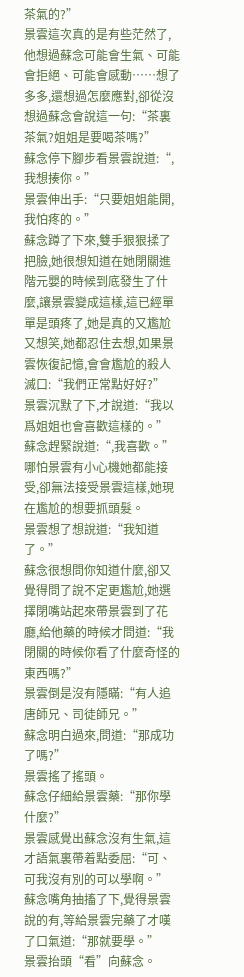茶氣的?”
景雲這次真的是有些茫然了,他想過蘇念可能會生氣、可能會拒絕、可能會感動……想了多多,還想過怎麼應對,卻從沒想過蘇念會說這一句:“茶裏茶氣?姐姐是要喝茶嗎?”
蘇念停下腳步看景雲說道:“,我想揍你。”
景雲伸出手:“只要姐姐能開,我怕疼的。”
蘇念蹲了下來,雙手狠狠揉了把臉,她很想知道在她閉關進階元嬰的時候到底發生了什麼,讓景雲變成這樣,這已經單單是頭疼了,她是真的又尷尬又想笑,她都忍住去想,如果景雲恢復記憶,會會尷尬的殺人滅口:“我們正常點好好?”
景雲沉默了下,才說道:“我以爲姐姐也會喜歡這樣的。”
蘇念趕緊說道:“,我喜歡。”
哪怕景雲有小心機她都能接受,卻無法接受景雲這樣,她現在尷尬的想要抓頭髮。
景雲想了想說道:“我知道了。”
蘇念很想問你知道什麼,卻又覺得問了說不定更尷尬,她選擇閉嘴站起來帶景雲到了花廳,給他藥的時候才問道:“我閉關的時候你看了什麼奇怪的東西嗎?”
景雲倒是沒有隱瞞:“有人追唐師兄、司徒師兄。”
蘇念明白過來,問道:“那成功了嗎?”
景雲搖了搖頭。
蘇念仔細給景雲藥:“那你學什麼?”
景雲感覺出蘇念沒有生氣,這才語氣裏帶着點委屈:“可、可我沒有別的可以學啊。”
蘇念嘴角抽搐了下,覺得景雲說的有,等給景雲完藥了才嘆了口氣道:“那就要學。”
景雲抬頭“看”向蘇念。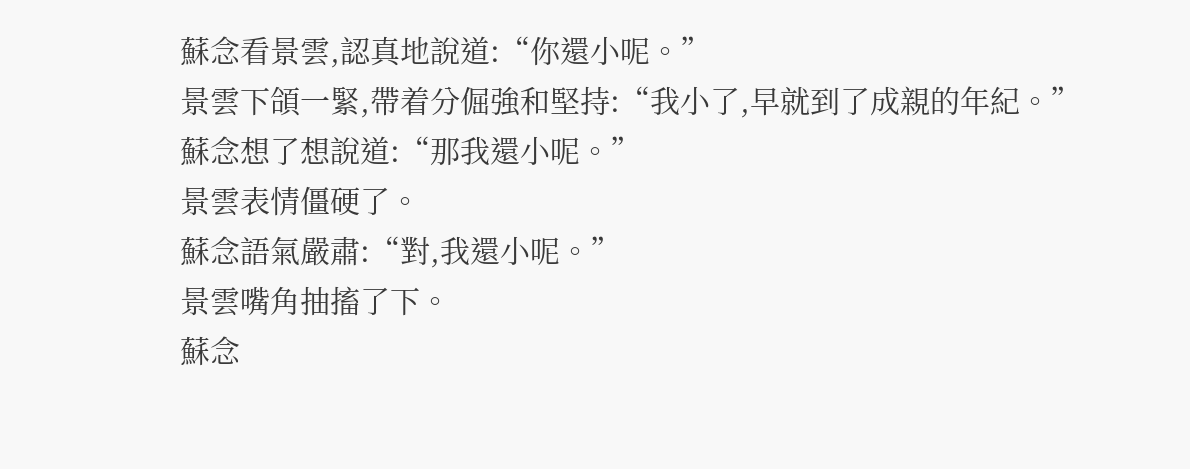蘇念看景雲,認真地說道:“你還小呢。”
景雲下頜一緊,帶着分倔強和堅持:“我小了,早就到了成親的年紀。”
蘇念想了想說道:“那我還小呢。”
景雲表情僵硬了。
蘇念語氣嚴肅:“對,我還小呢。”
景雲嘴角抽搐了下。
蘇念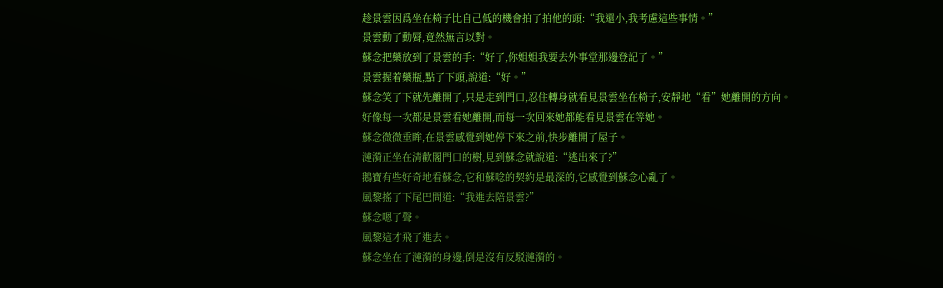趁景雲因爲坐在椅子比自己低的機會拍了拍他的頭:“我還小,我考慮這些事情。”
景雲動了動脣,竟然無言以對。
蘇念把藥放到了景雲的手:“好了,你姐姐我要去外事堂那邊登記了。”
景雲握着藥瓶,點了下頭,說道:“好。”
蘇念笑了下就先離開了,只是走到門口,忍住轉身就看見景雲坐在椅子,安靜地“看”她離開的方向。
好像每一次都是景雲看她離開,而每一次回來她都能看見景雲在等她。
蘇念微微垂眸,在景雲感覺到她停下來之前,快步離開了屋子。
漣漪正坐在清歡閣門口的樹,見到蘇念就說道:“逃出來了?”
鵝寶有些好奇地看蘇念,它和蘇唸的契約是最深的,它感覺到蘇念心亂了。
風黎搖了下尾巴問道:“我進去陪景雲?”
蘇念嗯了聲。
風黎這才飛了進去。
蘇念坐在了漣漪的身邊,倒是沒有反駁漣漪的。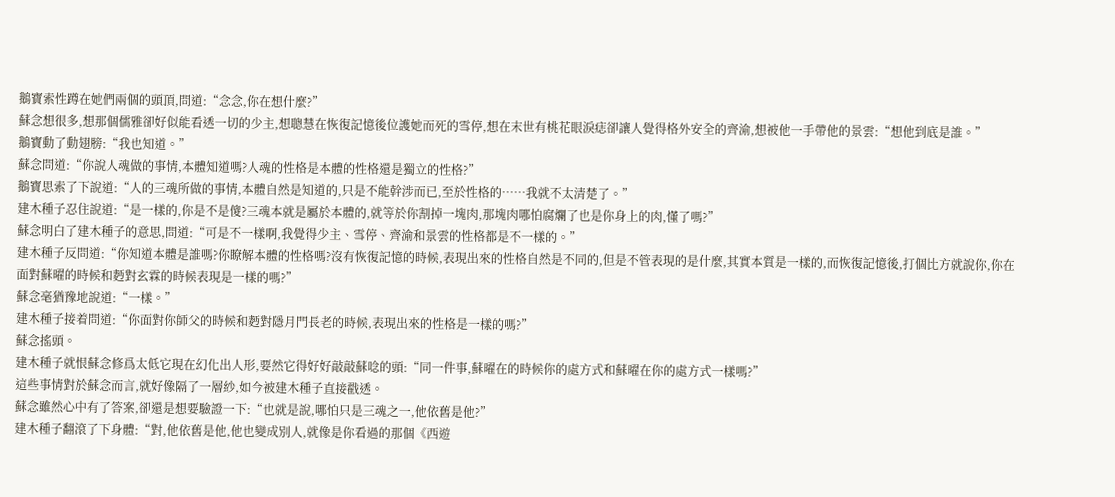鵝寶索性蹲在她們兩個的頭頂,問道:“念念,你在想什麼?”
蘇念想很多,想那個儒雅卻好似能看透一切的少主,想聰慧在恢復記憶後位護她而死的雪停,想在末世有桃花眼淚痣卻讓人覺得格外安全的齊渝,想被他一手帶他的景雲:“想他到底是誰。”
鵝寶動了動翅膀:“我也知道。”
蘇念問道:“你說人魂做的事情,本體知道嗎?人魂的性格是本體的性格還是獨立的性格?”
鵝寶思索了下說道:“人的三魂所做的事情,本體自然是知道的,只是不能幹涉而已,至於性格的……我就不太清楚了。”
建木種子忍住說道:“是一樣的,你是不是傻?三魂本就是屬於本體的,就等於你割掉一塊肉,那塊肉哪怕腐爛了也是你身上的肉,懂了嗎?”
蘇念明白了建木種子的意思,問道:“可是不一樣啊,我覺得少主、雪停、齊渝和景雲的性格都是不一樣的。”
建木種子反問道:“你知道本體是誰嗎?你瞭解本體的性格嗎?沒有恢復記憶的時候,表現出來的性格自然是不同的,但是不管表現的是什麼,其實本質是一樣的,而恢復記憶後,打個比方就說你,你在面對蘇曜的時候和麪對玄霖的時候表現是一樣的嗎?”
蘇念毫猶豫地說道:“一樣。”
建木種子接着問道:“你面對你師父的時候和麪對隱月門長老的時候,表現出來的性格是一樣的嗎?”
蘇念搖頭。
建木種子就恨蘇念修爲太低它現在幻化出人形,要然它得好好敲敲蘇唸的頭:“同一件事,蘇曜在的時候你的處方式和蘇曜在你的處方式一樣嗎?”
這些事情對於蘇念而言,就好像隔了一層紗,如今被建木種子直接戳透。
蘇念雖然心中有了答案,卻還是想要驗證一下:“也就是說,哪怕只是三魂之一,他依舊是他?”
建木種子翻滾了下身體:“對,他依舊是他,他也變成別人,就像是你看過的那個《西遊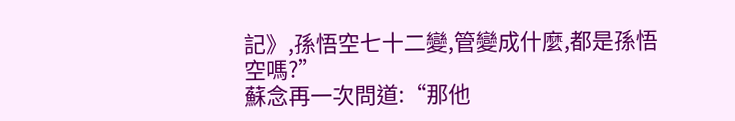記》,孫悟空七十二變,管變成什麼,都是孫悟空嗎?”
蘇念再一次問道:“那他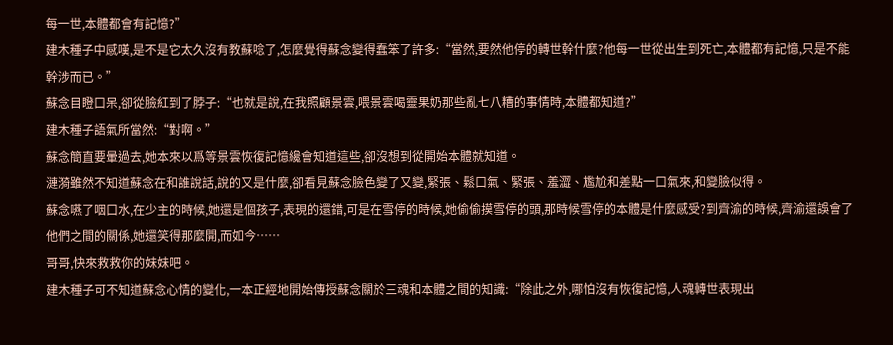每一世,本體都會有記憶?”
建木種子中感嘆,是不是它太久沒有教蘇唸了,怎麼覺得蘇念變得蠢笨了許多:“當然,要然他停的轉世幹什麼?他每一世從出生到死亡,本體都有記憶,只是不能幹涉而已。”
蘇念目瞪口呆,卻從臉紅到了脖子:“也就是說,在我照顧景雲,喂景雲喝靈果奶那些亂七八糟的事情時,本體都知道?”
建木種子語氣所當然:“對啊。”
蘇念簡直要暈過去,她本來以爲等景雲恢復記憶纔會知道這些,卻沒想到從開始本體就知道。
漣漪雖然不知道蘇念在和誰說話,說的又是什麼,卻看見蘇念臉色變了又變,緊張、鬆口氣、緊張、羞澀、尷尬和差點一口氣來,和變臉似得。
蘇念嚥了咽口水,在少主的時候,她還是個孩子,表現的還錯,可是在雪停的時候,她偷偷摸雪停的頭,那時候雪停的本體是什麼感受?到齊渝的時候,齊渝還誤會了他們之間的關係,她還笑得那麼開,而如今……
哥哥,快來救救你的妹妹吧。
建木種子可不知道蘇念心情的變化,一本正經地開始傳授蘇念關於三魂和本體之間的知識:“除此之外,哪怕沒有恢復記憶,人魂轉世表現出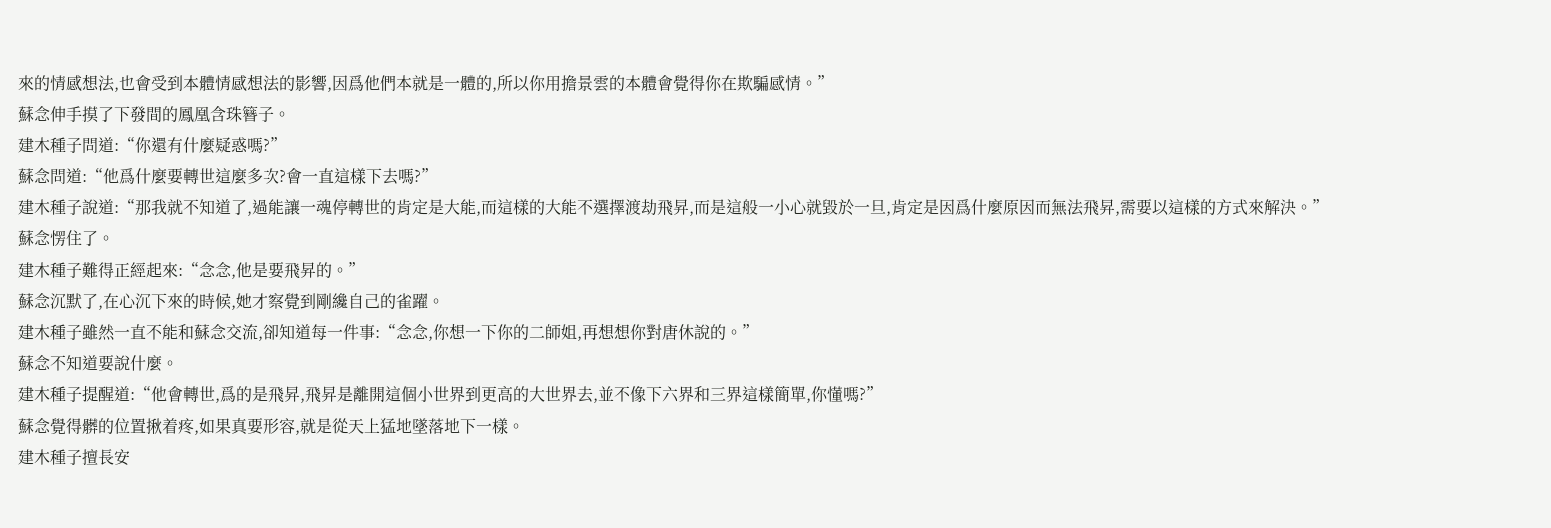來的情感想法,也會受到本體情感想法的影響,因爲他們本就是一體的,所以你用擔景雲的本體會覺得你在欺騙感情。”
蘇念伸手摸了下發間的鳳凰含珠簪子。
建木種子問道:“你還有什麼疑惑嗎?”
蘇念問道:“他爲什麼要轉世這麼多次?會一直這樣下去嗎?”
建木種子說道:“那我就不知道了,過能讓一魂停轉世的肯定是大能,而這樣的大能不選擇渡劫飛昇,而是這般一小心就毀於一旦,肯定是因爲什麼原因而無法飛昇,需要以這樣的方式來解決。”
蘇念愣住了。
建木種子難得正經起來:“念念,他是要飛昇的。”
蘇念沉默了,在心沉下來的時候,她才察覺到剛纔自己的雀躍。
建木種子雖然一直不能和蘇念交流,卻知道每一件事:“念念,你想一下你的二師姐,再想想你對唐休說的。”
蘇念不知道要說什麼。
建木種子提醒道:“他會轉世,爲的是飛昇,飛昇是離開這個小世界到更高的大世界去,並不像下六界和三界這樣簡單,你懂嗎?”
蘇念覺得髒的位置揪着疼,如果真要形容,就是從天上猛地墜落地下一樣。
建木種子擅長安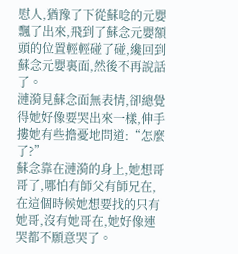慰人,猶豫了下從蘇唸的元嬰飄了出來,飛到了蘇念元嬰額頭的位置輕輕碰了碰,纔回到蘇念元嬰裏面,然後不再說話了。
漣漪見蘇念面無表情,卻總覺得她好像要哭出來一樣,伸手摟她有些擔憂地問道:“怎麼了?”
蘇念靠在漣漪的身上,她想哥哥了,哪怕有師父有師兄在,在這個時候她想要找的只有她哥,沒有她哥在,她好像連哭都不願意哭了。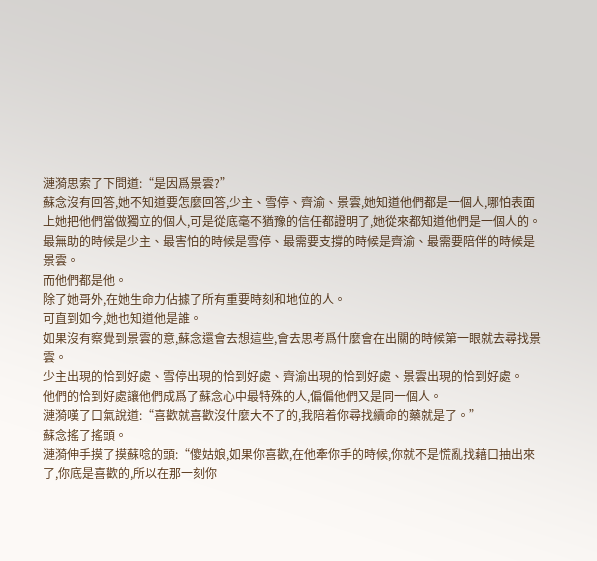漣漪思索了下問道:“是因爲景雲?”
蘇念沒有回答,她不知道要怎麼回答,少主、雪停、齊渝、景雲,她知道他們都是一個人,哪怕表面上她把他們當做獨立的個人,可是從底毫不猶豫的信任都證明了,她從來都知道他們是一個人的。
最無助的時候是少主、最害怕的時候是雪停、最需要支撐的時候是齊渝、最需要陪伴的時候是景雲。
而他們都是他。
除了她哥外,在她生命力佔據了所有重要時刻和地位的人。
可直到如今,她也知道他是誰。
如果沒有察覺到景雲的意,蘇念還會去想這些,會去思考爲什麼會在出關的時候第一眼就去尋找景雲。
少主出現的恰到好處、雪停出現的恰到好處、齊渝出現的恰到好處、景雲出現的恰到好處。
他們的恰到好處讓他們成爲了蘇念心中最特殊的人,偏偏他們又是同一個人。
漣漪嘆了口氣說道:“喜歡就喜歡沒什麼大不了的,我陪着你尋找續命的藥就是了。”
蘇念搖了搖頭。
漣漪伸手摸了摸蘇唸的頭:“傻姑娘,如果你喜歡,在他牽你手的時候,你就不是慌亂找藉口抽出來了,你底是喜歡的,所以在那一刻你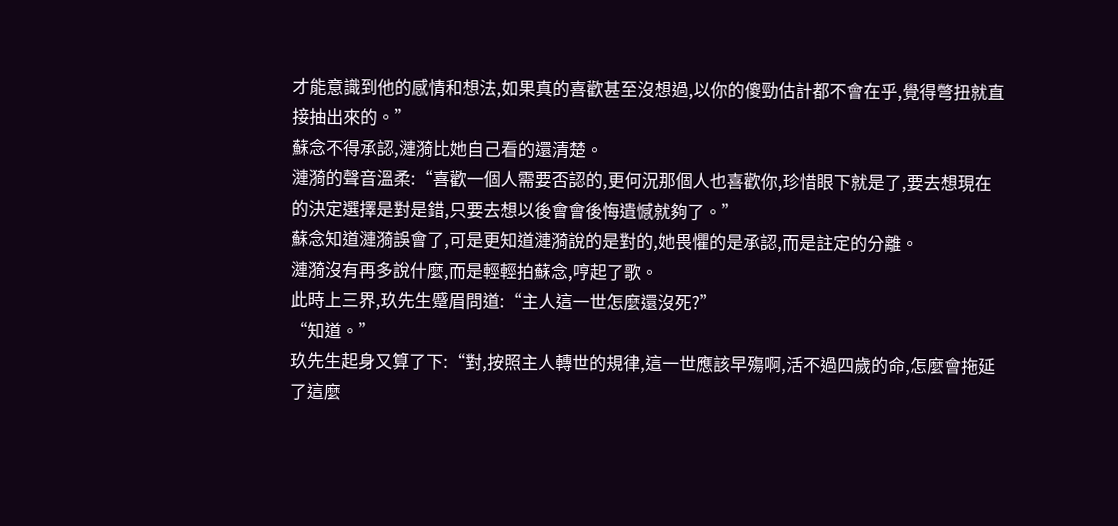才能意識到他的感情和想法,如果真的喜歡甚至沒想過,以你的傻勁估計都不會在乎,覺得彆扭就直接抽出來的。”
蘇念不得承認,漣漪比她自己看的還清楚。
漣漪的聲音溫柔:“喜歡一個人需要否認的,更何況那個人也喜歡你,珍惜眼下就是了,要去想現在的決定選擇是對是錯,只要去想以後會會後悔遺憾就夠了。”
蘇念知道漣漪誤會了,可是更知道漣漪說的是對的,她畏懼的是承認,而是註定的分離。
漣漪沒有再多說什麼,而是輕輕拍蘇念,哼起了歌。
此時上三界,玖先生蹙眉問道:“主人這一世怎麼還沒死?”
“知道。”
玖先生起身又算了下:“對,按照主人轉世的規律,這一世應該早殤啊,活不過四歲的命,怎麼會拖延了這麼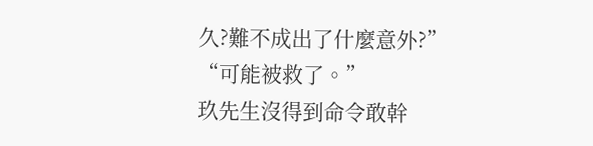久?難不成出了什麼意外?”
“可能被救了。”
玖先生沒得到命令敢幹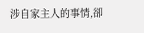涉自家主人的事情,卻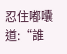忍住嘟囔道:“誰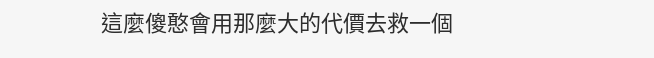這麼傻憨會用那麼大的代價去救一個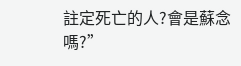註定死亡的人?會是蘇念嗎?”